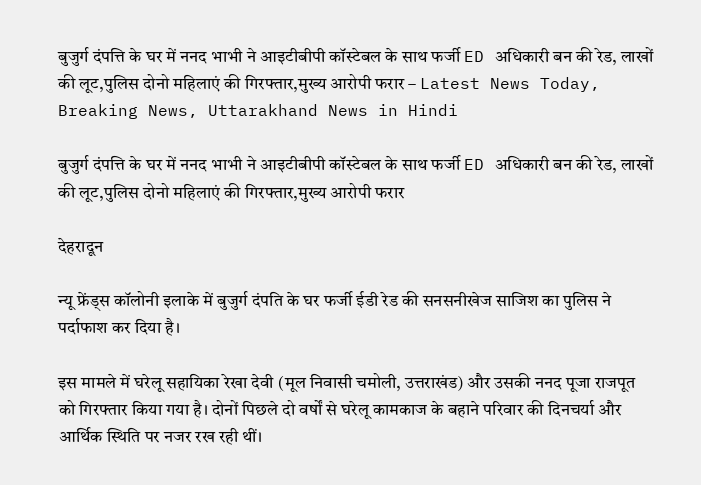बुजुर्ग दंपत्ति के घर में ननद भाभी ने आइटीबीपी कॉस्टेबल के साथ फर्जी ED अधिकारी बन की रेड, लाखों की लूट,पुलिस दोनो महिलाएं की गिरफ्तार,मुख्य आरोपी फरार – Latest News Today, Breaking News, Uttarakhand News in Hindi

बुजुर्ग दंपत्ति के घर में ननद भाभी ने आइटीबीपी कॉस्टेबल के साथ फर्जी ED अधिकारी बन की रेड, लाखों की लूट,पुलिस दोनो महिलाएं की गिरफ्तार,मुख्य आरोपी फरार

देहरादून

न्यू फ्रेंड्स कॉलोनी इलाके में बुजुर्ग दंपति के घर फर्जी ईडी रेड की सनसनीखेज साजिश का पुलिस ने पर्दाफाश कर दिया है।

इस मामले में घरेलू सहायिका रेखा देवी (मूल निवासी चमोली, उत्तराखंड) और उसकी ननद पूजा राजपूत को गिरफ्तार किया गया है। दोनों पिछले दो वर्षों से घरेलू कामकाज के बहाने परिवार की दिनचर्या और आर्थिक स्थिति पर नजर रख रही थीं।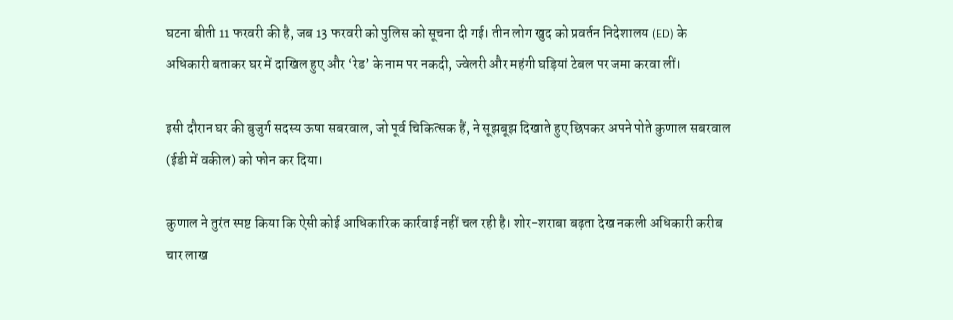घटना बीती 11 फरवरी की है, जब 13 फरवरी को पुलिस को सूचना दी गई। तीन लोग खुद को प्रवर्तन निदेशालय (ED) के अधिकारी बताकर घर में दाखिल हुए और ‘रेड’ के नाम पर नकदी, ज्वेलरी और महंगी घड़ियां टेबल पर जमा करवा लीं।

इसी दौरान घर की बुजुर्ग सदस्य ऊषा सबरवाल, जो पूर्व चिकित्सक हैं, ने सूझबूझ दिखाते हुए छिपकर अपने पोते कुणाल सबरवाल (ईडी में वकील) को फोन कर दिया।

कुणाल ने तुरंत स्पष्ट किया कि ऐसी कोई आधिकारिक कार्रवाई नहीं चल रही है। शोर-शराबा बढ़ता देख नकली अधिकारी करीब चार लाख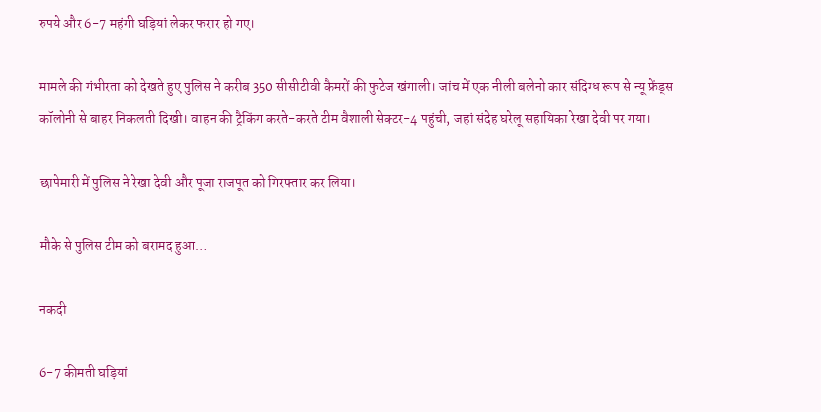रुपये और 6-7 महंगी घड़ियां लेकर फरार हो गए।

मामले की गंभीरता को देखते हुए पुलिस ने करीब 350 सीसीटीवी कैमरों की फुटेज खंगाली। जांच में एक नीली बलेनो कार संदिग्ध रूप से न्यू फ्रेंड्स कॉलोनी से बाहर निकलती दिखी। वाहन की ट्रैकिंग करते-करते टीम वैशाली सेक्टर-4 पहुंची, जहां संदेह घरेलू सहायिका रेखा देवी पर गया।

छापेमारी में पुलिस ने रेखा देवी और पूजा राजपूत को गिरफ्तार कर लिया।

मौके से पुलिस टीम को बरामद हुआ…

नकदी

6-7 कीमती घड़ियां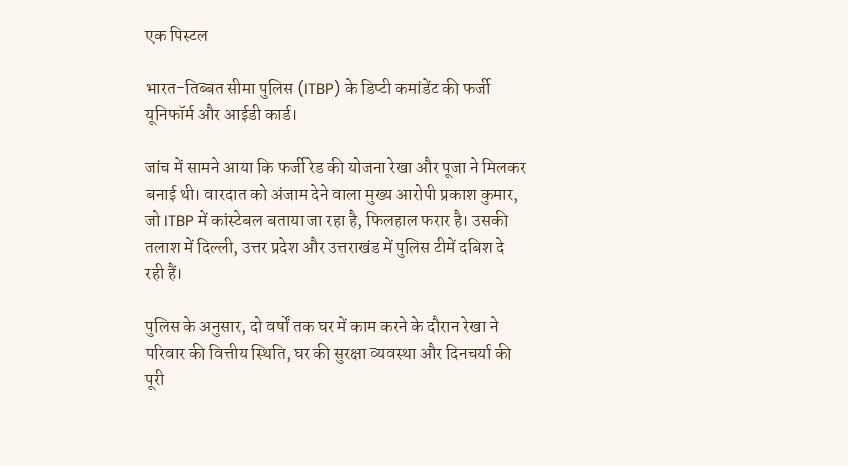एक पिस्टल

भारत-तिब्बत सीमा पुलिस (ITBP) के डिप्टी कमांडेंट की फर्जी यूनिफॉर्म और आईडी कार्ड।

जांच में सामने आया कि फर्जी रेड की योजना रेखा और पूजा ने मिलकर बनाई थी। वारदात को अंजाम देने वाला मुख्य आरोपी प्रकाश कुमार, जो ITBP में कांस्टेबल बताया जा रहा है, फिलहाल फरार है। उसकी तलाश में दिल्ली, उत्तर प्रदेश और उत्तराखंड में पुलिस टीमें दबिश दे रही हैं।

पुलिस के अनुसार, दो वर्षों तक घर में काम करने के दौरान रेखा ने परिवार की वित्तीय स्थिति, घर की सुरक्षा व्यवस्था और दिनचर्या की पूरी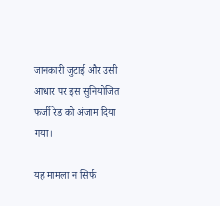जानकारी जुटाई और उसी आधार पर इस सुनियोजित फर्जी रेड को अंजाम दिया गया।

यह मामला न सिर्फ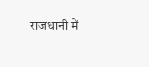राजधानी में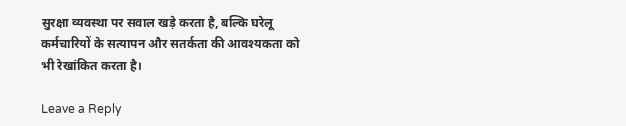सुरक्षा व्यवस्था पर सवाल खड़े करता है, बल्कि घरेलू कर्मचारियों के सत्यापन और सतर्कता की आवश्यकता को भी रेखांकित करता है।

Leave a Reply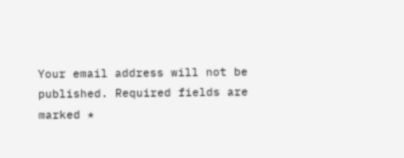Your email address will not be published. Required fields are marked *